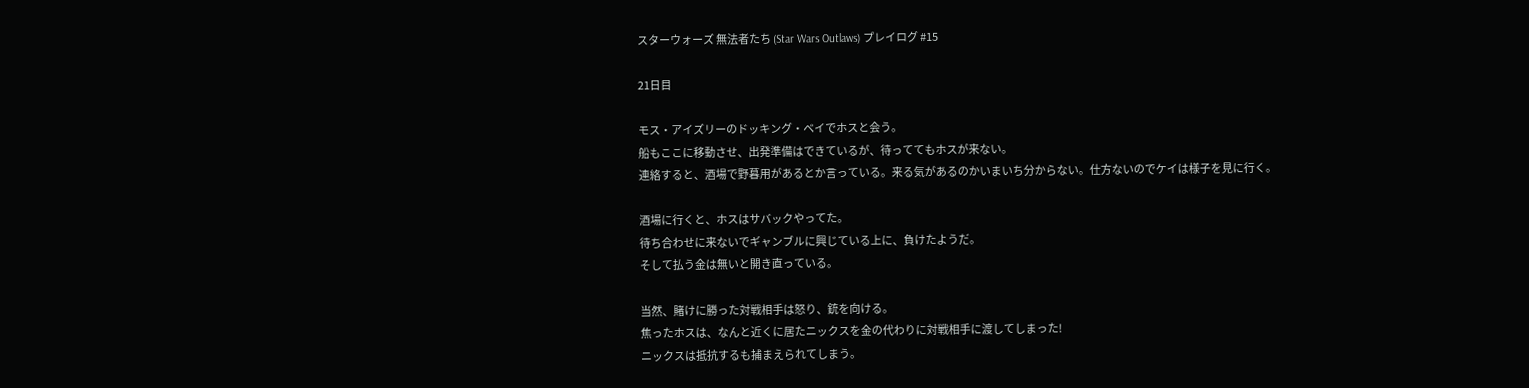スターウォーズ 無法者たち (Star Wars Outlaws) プレイログ #15

21日目

モス・アイズリーのドッキング・ベイでホスと会う。
船もここに移動させ、出発準備はできているが、待っててもホスが来ない。
連絡すると、酒場で野暮用があるとか言っている。来る気があるのかいまいち分からない。仕方ないのでケイは様子を見に行く。

酒場に行くと、ホスはサバックやってた。
待ち合わせに来ないでギャンブルに興じている上に、負けたようだ。
そして払う金は無いと開き直っている。

当然、賭けに勝った対戦相手は怒り、銃を向ける。
焦ったホスは、なんと近くに居たニックスを金の代わりに対戦相手に渡してしまった!
ニックスは抵抗するも捕まえられてしまう。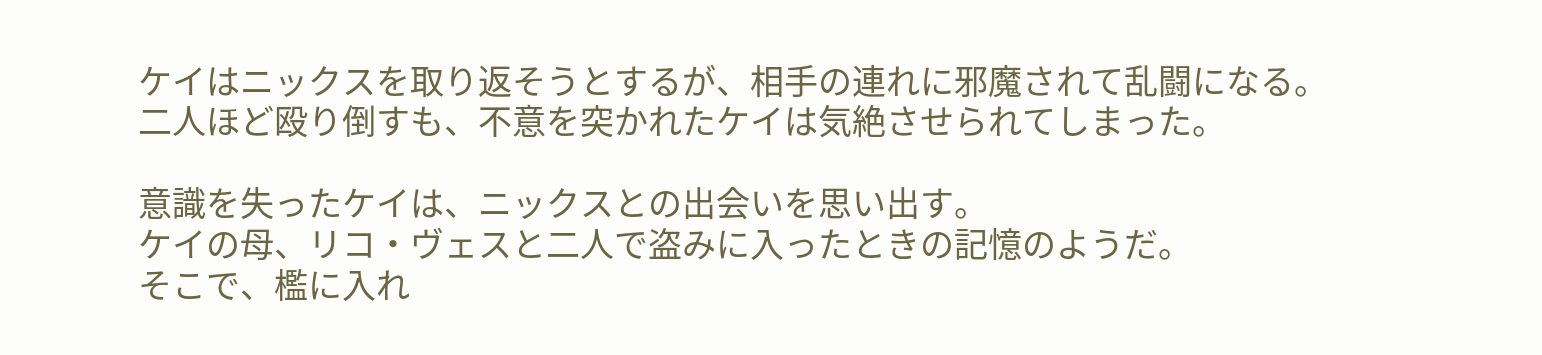ケイはニックスを取り返そうとするが、相手の連れに邪魔されて乱闘になる。
二人ほど殴り倒すも、不意を突かれたケイは気絶させられてしまった。

意識を失ったケイは、ニックスとの出会いを思い出す。
ケイの母、リコ・ヴェスと二人で盗みに入ったときの記憶のようだ。
そこで、檻に入れ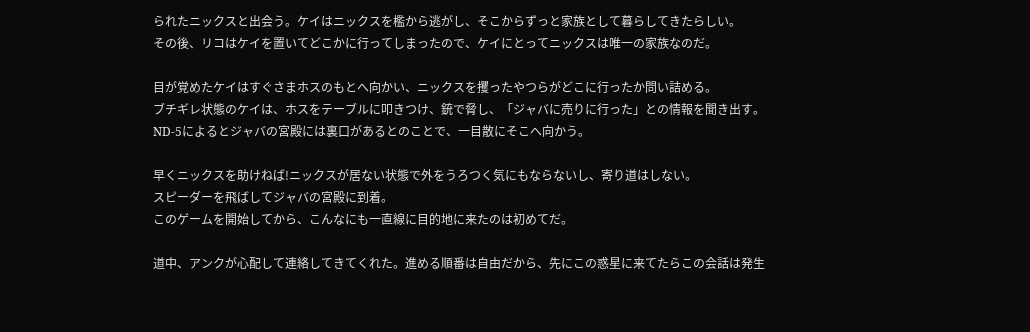られたニックスと出会う。ケイはニックスを檻から逃がし、そこからずっと家族として暮らしてきたらしい。
その後、リコはケイを置いてどこかに行ってしまったので、ケイにとってニックスは唯一の家族なのだ。

目が覚めたケイはすぐさまホスのもとへ向かい、ニックスを攫ったやつらがどこに行ったか問い詰める。
ブチギレ状態のケイは、ホスをテーブルに叩きつけ、銃で脅し、「ジャバに売りに行った」との情報を聞き出す。
ND-5によるとジャバの宮殿には裏口があるとのことで、一目散にそこへ向かう。

早くニックスを助けねば!ニックスが居ない状態で外をうろつく気にもならないし、寄り道はしない。
スピーダーを飛ばしてジャバの宮殿に到着。
このゲームを開始してから、こんなにも一直線に目的地に来たのは初めてだ。

道中、アンクが心配して連絡してきてくれた。進める順番は自由だから、先にこの惑星に来てたらこの会話は発生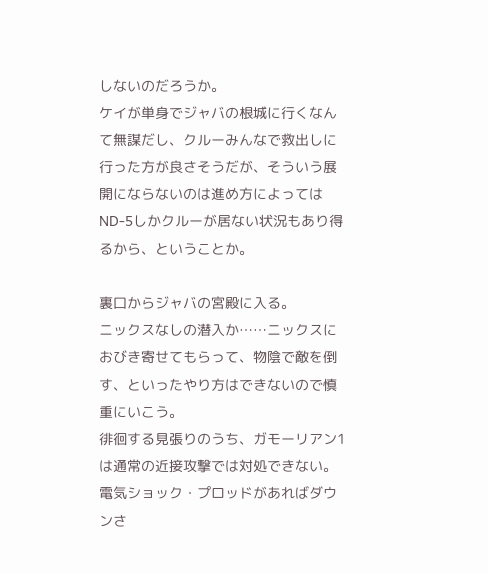しないのだろうか。
ケイが単身でジャバの根城に行くなんて無謀だし、クルーみんなで救出しに行った方が良さそうだが、そういう展開にならないのは進め方によってはND-5しかクルーが居ない状況もあり得るから、ということか。

裏口からジャバの宮殿に入る。
ニックスなしの潜入か……ニックスにおびき寄せてもらって、物陰で敵を倒す、といったやり方はできないので慎重にいこう。
徘徊する見張りのうち、ガモーリアン1は通常の近接攻撃では対処できない。
電気ショック・プロッドがあればダウンさ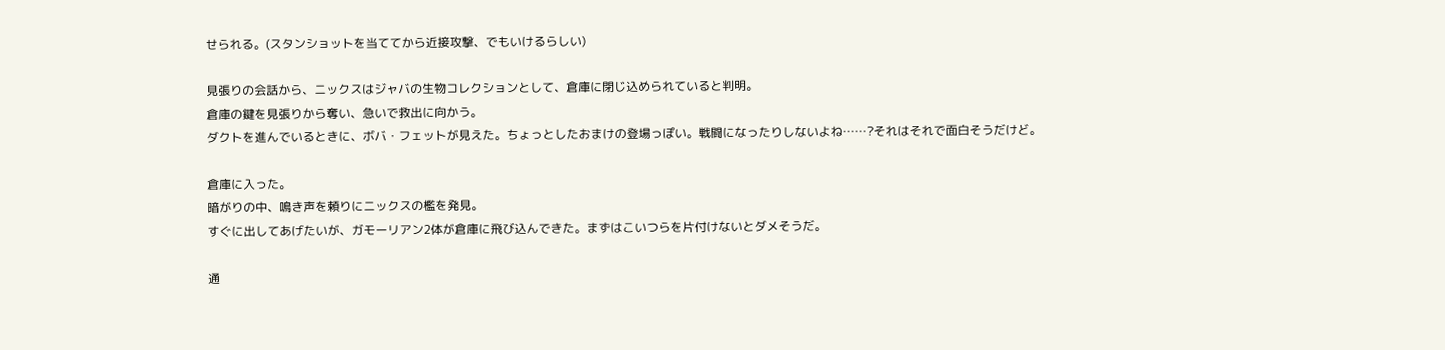せられる。(スタンショットを当ててから近接攻撃、でもいけるらしい)

見張りの会話から、ニックスはジャバの生物コレクションとして、倉庫に閉じ込められていると判明。
倉庫の鍵を見張りから奪い、急いで救出に向かう。
ダクトを進んでいるときに、ボバ・フェットが見えた。ちょっとしたおまけの登場っぽい。戦闘になったりしないよね……?それはそれで面白そうだけど。

倉庫に入った。
暗がりの中、鳴き声を頼りにニックスの檻を発見。
すぐに出してあげたいが、ガモーリアン2体が倉庫に飛び込んできた。まずはこいつらを片付けないとダメそうだ。

通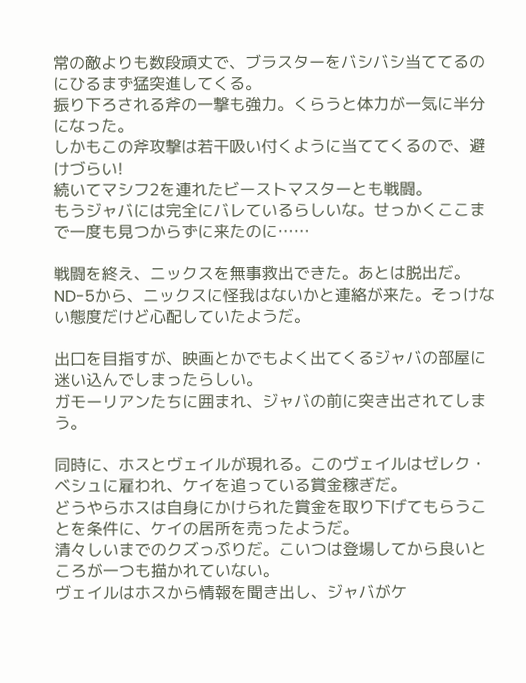常の敵よりも数段頑丈で、ブラスターをバシバシ当ててるのにひるまず猛突進してくる。
振り下ろされる斧の一撃も強力。くらうと体力が一気に半分になった。
しかもこの斧攻撃は若干吸い付くように当ててくるので、避けづらい!
続いてマシフ2を連れたビーストマスターとも戦闘。
もうジャバには完全にバレているらしいな。せっかくここまで一度も見つからずに来たのに……

戦闘を終え、ニックスを無事救出できた。あとは脱出だ。
ND-5から、ニックスに怪我はないかと連絡が来た。そっけない態度だけど心配していたようだ。

出口を目指すが、映画とかでもよく出てくるジャバの部屋に迷い込んでしまったらしい。
ガモーリアンたちに囲まれ、ジャバの前に突き出されてしまう。

同時に、ホスとヴェイルが現れる。このヴェイルはゼレク・ベシュに雇われ、ケイを追っている賞金稼ぎだ。
どうやらホスは自身にかけられた賞金を取り下げてもらうことを条件に、ケイの居所を売ったようだ。
清々しいまでのクズっぷりだ。こいつは登場してから良いところが一つも描かれていない。
ヴェイルはホスから情報を聞き出し、ジャバがケ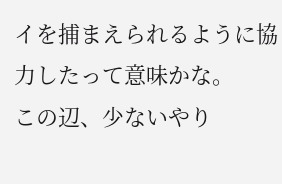イを捕まえられるように協力したって意味かな。
この辺、少ないやり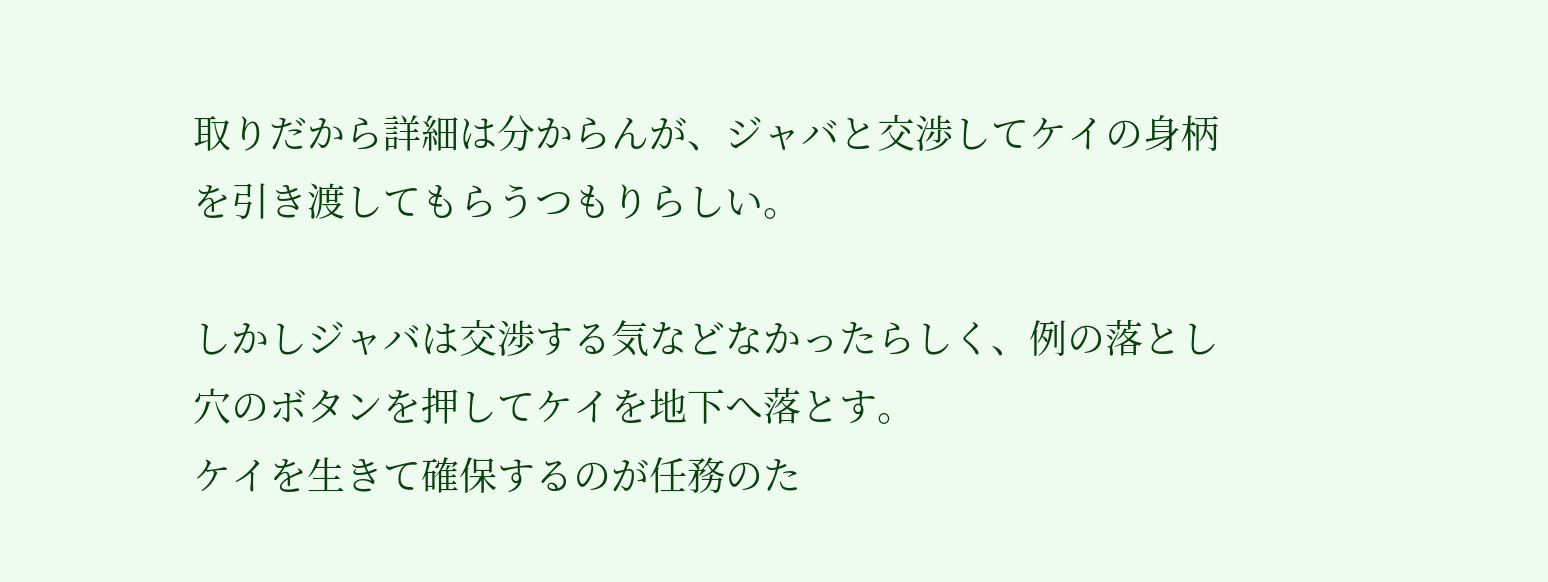取りだから詳細は分からんが、ジャバと交渉してケイの身柄を引き渡してもらうつもりらしい。

しかしジャバは交渉する気などなかったらしく、例の落とし穴のボタンを押してケイを地下へ落とす。
ケイを生きて確保するのが任務のた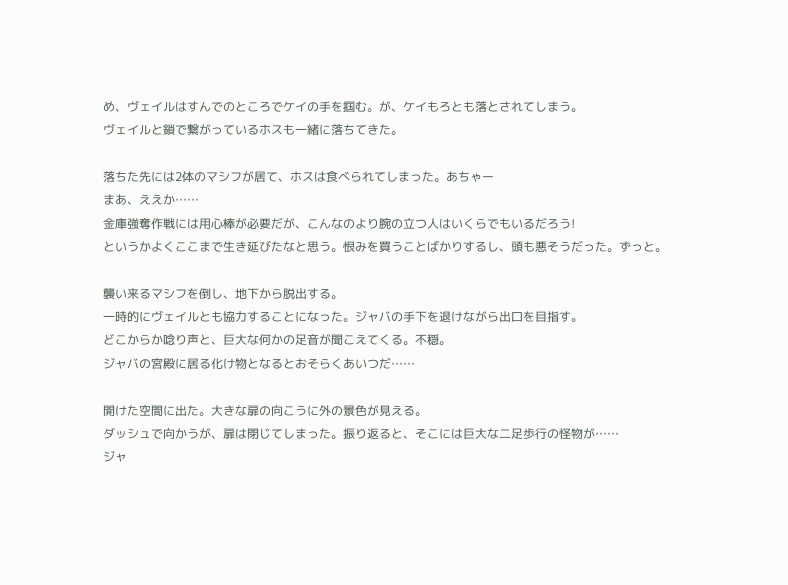め、ヴェイルはすんでのところでケイの手を掴む。が、ケイもろとも落とされてしまう。
ヴェイルと鎖で繋がっているホスも一緒に落ちてきた。

落ちた先には2体のマシフが居て、ホスは食べられてしまった。あちゃー
まあ、ええか……
金庫強奪作戦には用心棒が必要だが、こんなのより腕の立つ人はいくらでもいるだろう!
というかよくここまで生き延びたなと思う。恨みを買うことばかりするし、頭も悪そうだった。ずっと。

襲い来るマシフを倒し、地下から脱出する。
一時的にヴェイルとも協力することになった。ジャバの手下を退けながら出口を目指す。
どこからか唸り声と、巨大な何かの足音が聞こえてくる。不穏。
ジャバの宮殿に居る化け物となるとおそらくあいつだ……

開けた空間に出た。大きな扉の向こうに外の景色が見える。
ダッシュで向かうが、扉は閉じてしまった。振り返ると、そこには巨大な二足歩行の怪物が……
ジャ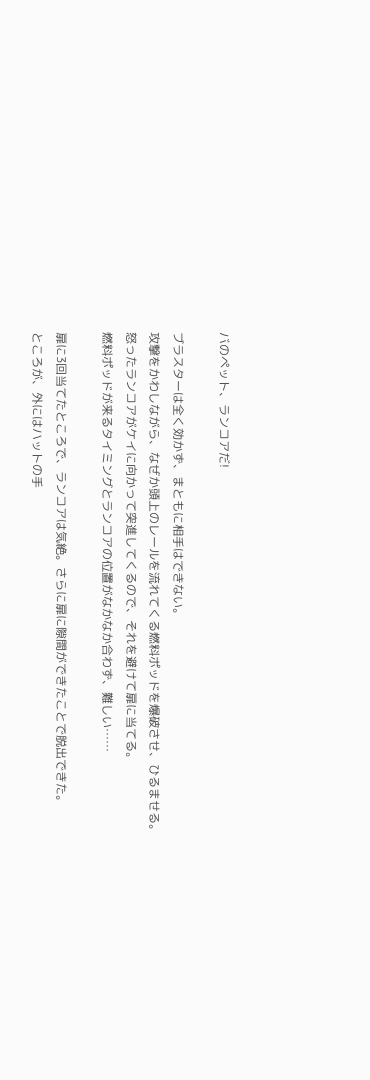バのペット、ランコアだ!

ブラスターは全く効かず、まともに相手はできない。
攻撃をかわしながら、なぜか頭上のレールを流れてくる燃料ポッドを爆破させ、ひるませる。
怒ったランコアがケイに向かって突進してくるので、それを避けて扉に当てる。
燃料ポッドが来るタイミングとランコアの位置がなかなか合わず、難しい……

扉に3回当てたところで、ランコアは気絶。さらに扉に隙間ができたことで脱出できた。
ところが、外にはハットの手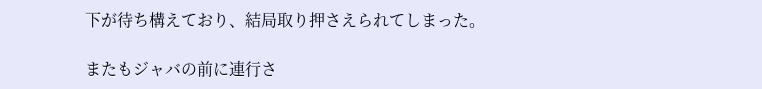下が待ち構えており、結局取り押さえられてしまった。

またもジャバの前に連行さ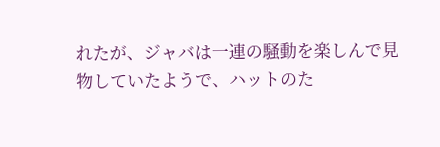れたが、ジャバは一連の騒動を楽しんで見物していたようで、ハットのた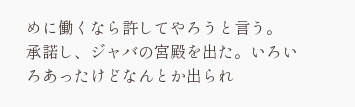めに働くなら許してやろうと言う。
承諾し、ジャバの宮殿を出た。いろいろあったけどなんとか出られ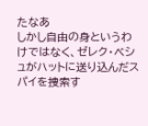たなあ
しかし自由の身というわけではなく、ゼレク・ベシュがハットに送り込んだスパイを捜索す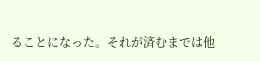ることになった。それが済むまでは他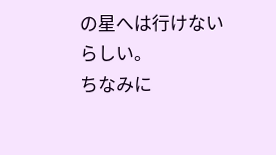の星へは行けないらしい。
ちなみに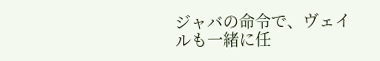ジャバの命令で、ヴェイルも一緒に任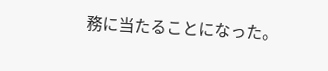務に当たることになった。